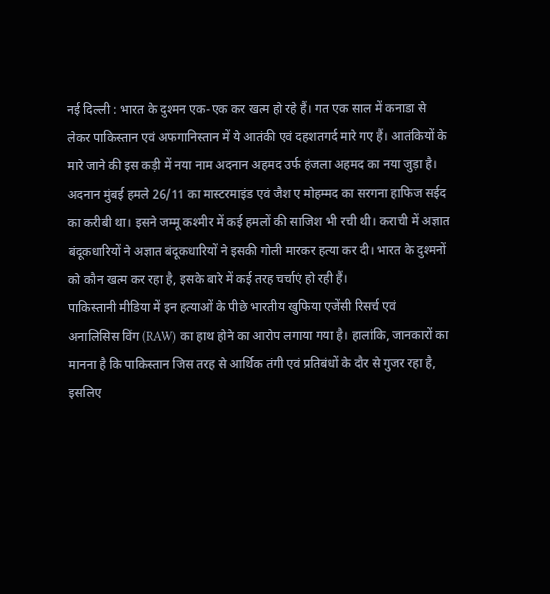नई दिल्ली : भारत के दुश्मन एक-एक कर खत्म हो रहे हैं। गत एक साल में कनाडा से लेकर पाकिस्तान एवं अफगानिस्तान में ये आतंकी एवं दहशतगर्द मारे गए हैं। आतंकियों के मारे जाने की इस कड़ी में नया नाम अदनान अहमद उर्फ हंजला अहमद का नया जुड़ा है। अदनान मुंबई हमले 26/11 का मास्टरमाइंड एवं जैश ए मोहम्मद का सरगना हाफिज सईद का करीबी था। इसने जम्मू कश्मीर में कई हमलों की साजिश भी रची थी। कराची में अज्ञात बंदूकधारियों ने अज्ञात बंदूकधारियों ने इसकी गोली मारकर हत्या कर दी। भारत के दुश्मनों को कौन खत्म कर रहा है, इसके बारे में कई तरह चर्चाएं हो रही हैं।
पाकिस्तानी मीडिया में इन हत्याओं के पीछे भारतीय खुफिया एजेंसी रिसर्च एवं अनालिसिस विंग (RAW) का हाथ होने का आरोप लगाया गया है। हालांकि, जानकारों का मानना है कि पाकिस्तान जिस तरह से आर्थिक तंगी एवं प्रतिबंधों के दौर से गुजर रहा है, इसलिए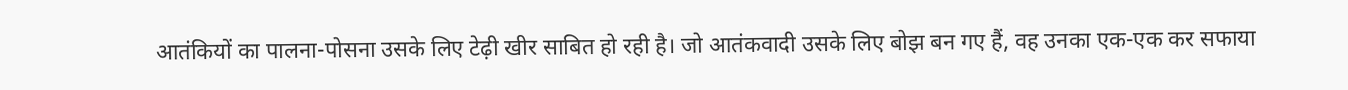आतंकियों का पालना-पोसना उसके लिए टेढ़ी खीर साबित हो रही है। जो आतंकवादी उसके लिए बोझ बन गए हैं, वह उनका एक-एक कर सफाया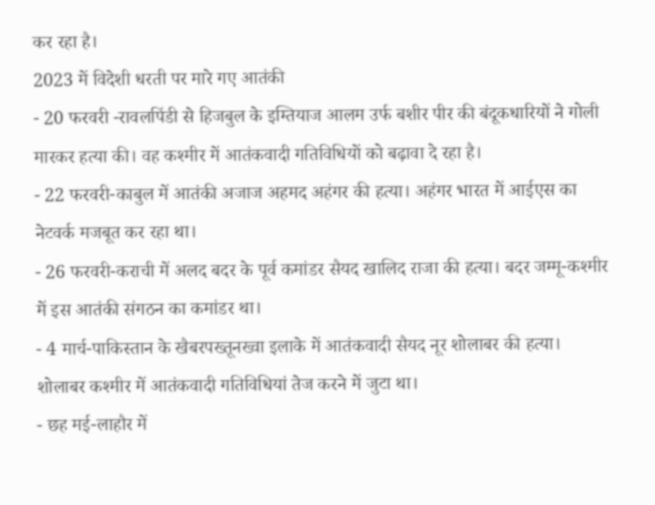कर रहा है।
2023 में विदेशी धरती पर मारे गए आतंकी
- 20 फरवरी -रावलपिंडी से हिजबुल के इम्तियाज आलम उर्फ बशीर पीर की बंदूकधारियों ने गोली मारकर हत्या की। वह कश्मीर में आतंकवादी गतिविधियों को बढ़ावा दे रहा है।
- 22 फरवरी-काबुल में आतंकी अजाज अहमद अहंगर की हत्या। अहंगर भारत में आईएस का नेटवर्क मजबूत कर रहा था।
- 26 फरवरी-कराची में अलद बदर के पूर्व कमांडर सैयद खालिद राजा की हत्या। बदर जम्मू-कश्मीर में इस आतंकी संगठन का कमांडर था।
- 4 मार्च-पाकिस्तान के खैबरपख्तूनख्वा इलाके में आतंकवादी सैयद नूर शोलाबर की हत्या। शोलाबर कश्मीर में आतंकवादी गतिविधियां तेज करने में जुटा था।
- छह मई-लाहौर में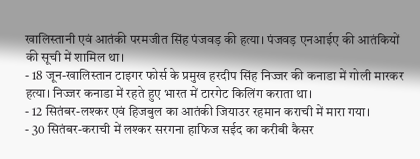खालिस्तानी एवं आतंकी परमजीत सिंह पंजवड़ की हत्या। पंजवड़ एनआईए की आतंकियों की सूची में शामिल था।
- 18 जून-खालिस्तान टाइगर फोर्स के प्रमुख हरदीप सिंह निज्जर की कनाडा में गोली मारकर हत्या। निज्जर कनाडा में रहते हुए भारत में टारगेट किलिंग कराता था।
- 12 सितंबर-लश्कर एवं हिजबुल का आतंकी जियाउर रहमान कराची में मारा गया।
- 30 सितंबर-कराची में लश्कर सरगना हाफिज सईद का करीबी कैसर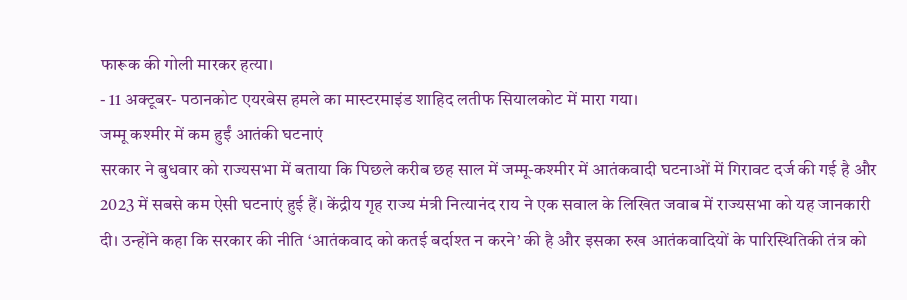फारूक की गोली मारकर हत्या।
- 11 अक्टूबर- पठानकोट एयरबेस हमले का मास्टरमाइंड शाहिद लतीफ सियालकोट में मारा गया।
जम्मू कश्मीर में कम हुईं आतंकी घटनाएं
सरकार ने बुधवार को राज्यसभा में बताया कि पिछले करीब छह साल में जम्मू-कश्मीर में आतंकवादी घटनाओं में गिरावट दर्ज की गई है और 2023 में सबसे कम ऐसी घटनाएं हुई हैं। केंद्रीय गृह राज्य मंत्री नित्यानंद राय ने एक सवाल के लिखित जवाब में राज्यसभा को यह जानकारी दी। उन्होंने कहा कि सरकार की नीति ‘आतंकवाद को कतई बर्दाश्त न करने’ की है और इसका रुख आतंकवादियों के पारिस्थितिकी तंत्र को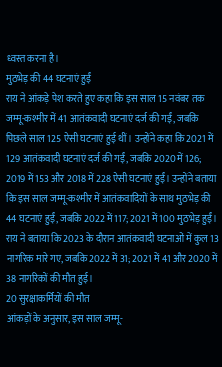ध्वस्त करना है।
मुठभेड़ की 44 घटनाएं हुईं
राय ने आंकड़े पेश करते हुए कहा कि इस साल 15 नवंबर तक जम्मू-कश्मीर में 41 आतंकवादी घटनाएं दर्ज की गईं, जबकि पिछले साल 125 ऐसी घटनाएं हुई थीं। उन्होंने कहा कि 2021 में 129 आतंकवादी घटनाएं दर्ज की गईं, जबकि 2020 में 126; 2019 में 153 और 2018 में 228 ऐसी घटनाएं हुईं। उन्होंने बताया कि इस साल जम्मू-कश्मीर में आतंकवादियों के साथ मुठभेड़ की 44 घटनाएं हुईं, जबकि 2022 में 117; 2021 में 100 मुठभेड़ हुईं।
राय ने बताया कि 2023 के दौरान आतंकवादी घटनाओं में कुल 13 नागरिक मारे गए, जबकि 2022 में 31; 2021 में 41 और 2020 में 38 नागरिकों की मौत हुई।
20 सुरक्षाकर्मियों की मौत
आंकड़ों के अनुसार, इस साल जम्मू-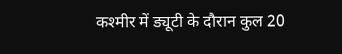कश्मीर में ड्यूटी के दौरान कुल 20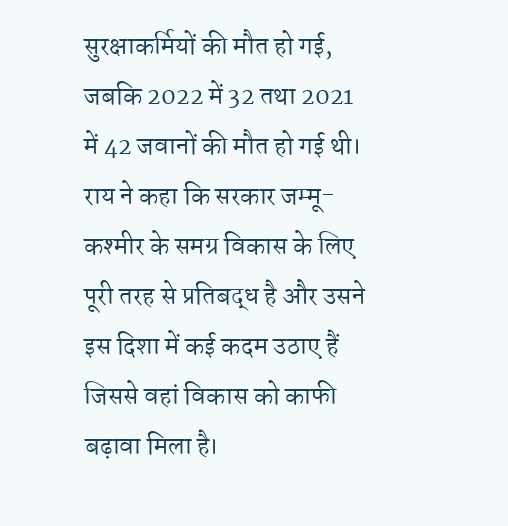सुरक्षाकर्मियों की मौत हो गई, जबकि 2022 में 32 तथा 2021 में 42 जवानों की मौत हो गई थी। राय ने कहा कि सरकार जम्मू-कश्मीर के समग्र विकास के लिए पूरी तरह से प्रतिबद्ध है और उसने इस दिशा में कई कदम उठाए हैं जिससे वहां विकास को काफी बढ़ावा मिला है।